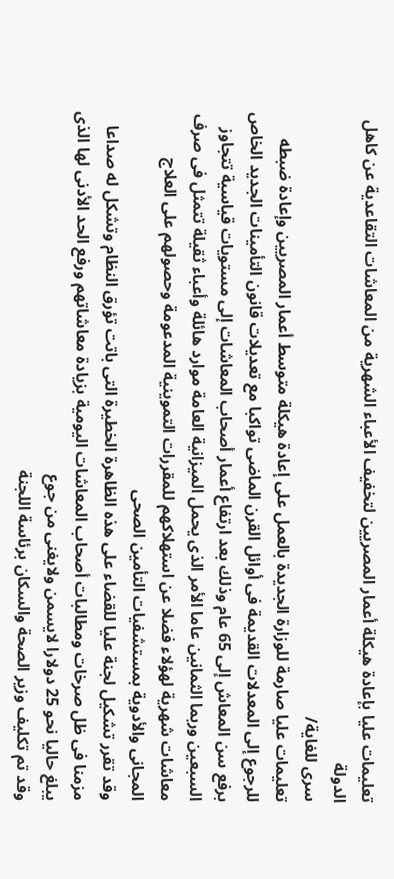تعليمات عليا بإعادة هيكلة أعمار المصريين لتخفيف الأعباء الشهرية من المعاشات التقاعدية عن كاهل الدولة
سرى للغاية/
تعليمات عليا صارمة للوزارة الجديدة بالعمل على إعادة هيكلة متوسط أعمار المصريين وإعادة ضبطه للرجوع إلى المعدلات القديمة فى أوائل القرن الماضى تواكبا مع تعديلات قانون التأمينات الجديد الخاص برفع سن المعاش إلى 65 عام وذلك بعد ارتفاع أعمار أصحاب المعاشات إلى مستويات قياسية تتجاوز السبعين وربما الثمانين عاما الأمر الذى يحمل الميزانية العامة موارد هائلة وأعباء ثقيلة تتمثل فى صرف معاشات شهرية لهؤلاء فضلا عن استهلاكهم للمقررات التموينية المدعومة وحصولهم على العلاج المجانى والأدوية بمستشفيات التأمين الصحى
وقد تقرر تشكيل لجنة عليا للقضاء على هذه الظاهرة الخطيرة التى باتت تؤرق النظام وتشكل له صداعا مزمنا فى ظل صرخات ومطالبات أصحاب المعاشات اليومية بزيادة معاشاتهم ورفع الحد الأدنى لها الذى يبلغ حاليا نحو 25 دولارا لايسمن ولايغنى من جوع
وقد تم تكليف وزير الصحة والسكان برئاسة اللجنة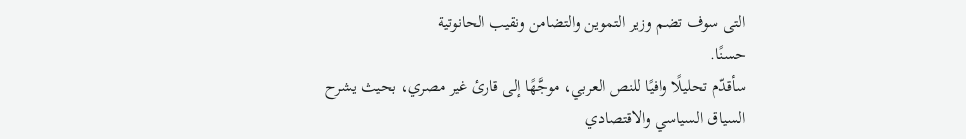التى سوف تضم وزير التموين والتضامن ونقيب الحانوتية
حسنًا.
سأقدّم تحليلًا وافيًا للنص العربي، موجَّهًا إلى قارئ غير مصري، بحيث يشرح السياق السياسي والاقتصادي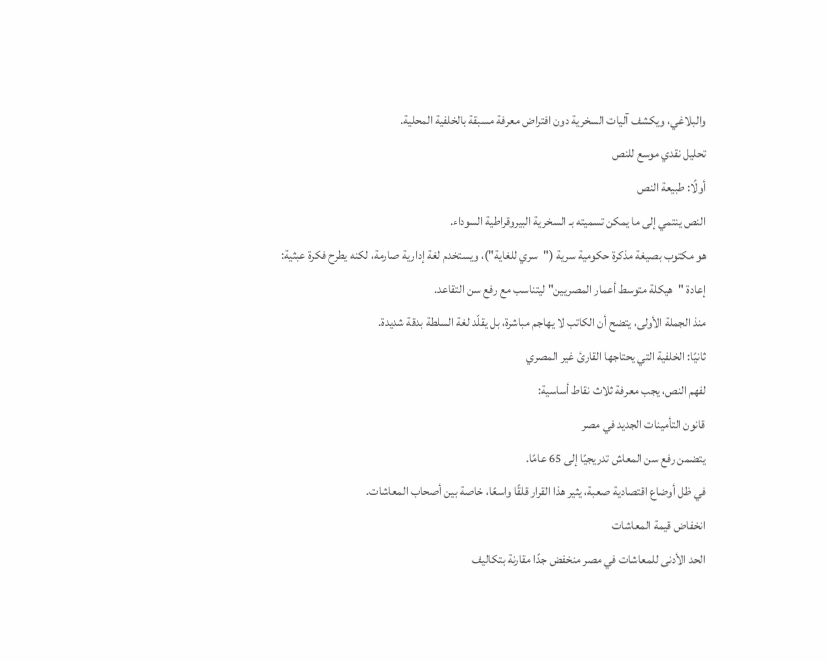والبلاغي، ويكشف آليات السخرية دون افتراض معرفة مسبقة بالخلفية المحلية.
تحليل نقدي موسع للنص
أولًا: طبيعة النص
النص ينتمي إلى ما يمكن تسميته بـ السخرية البيروقراطية السوداء.
هو مكتوب بصيغة مذكرة حكومية سرية ("سري للغاية")، ويستخدم لغة إدارية صارمة، لكنه يطرح فكرة عبثية:
إعادة "هيكلة متوسط أعمار المصريين" ليتناسب مع رفع سن التقاعد.
منذ الجملة الأولى، يتضح أن الكاتب لا يهاجم مباشرة، بل يقلّد لغة السلطة بدقة شديدة.
ثانيًا: الخلفية التي يحتاجها القارئ غير المصري
لفهم النص، يجب معرفة ثلاث نقاط أساسية:
قانون التأمينات الجديد في مصر
يتضمن رفع سن المعاش تدريجيًا إلى 65 عامًا.
في ظل أوضاع اقتصادية صعبة، يثير هذا القرار قلقًا واسعًا، خاصة بين أصحاب المعاشات.
انخفاض قيمة المعاشات
الحد الأدنى للمعاشات في مصر منخفض جدًا مقارنة بتكاليف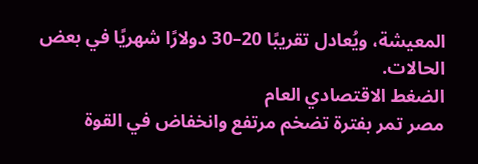المعيشة، ويُعادل تقريبًا 20–30 دولارًا شهريًا في بعض الحالات.
الضغط الاقتصادي العام
مصر تمر بفترة تضخم مرتفع وانخفاض في القوة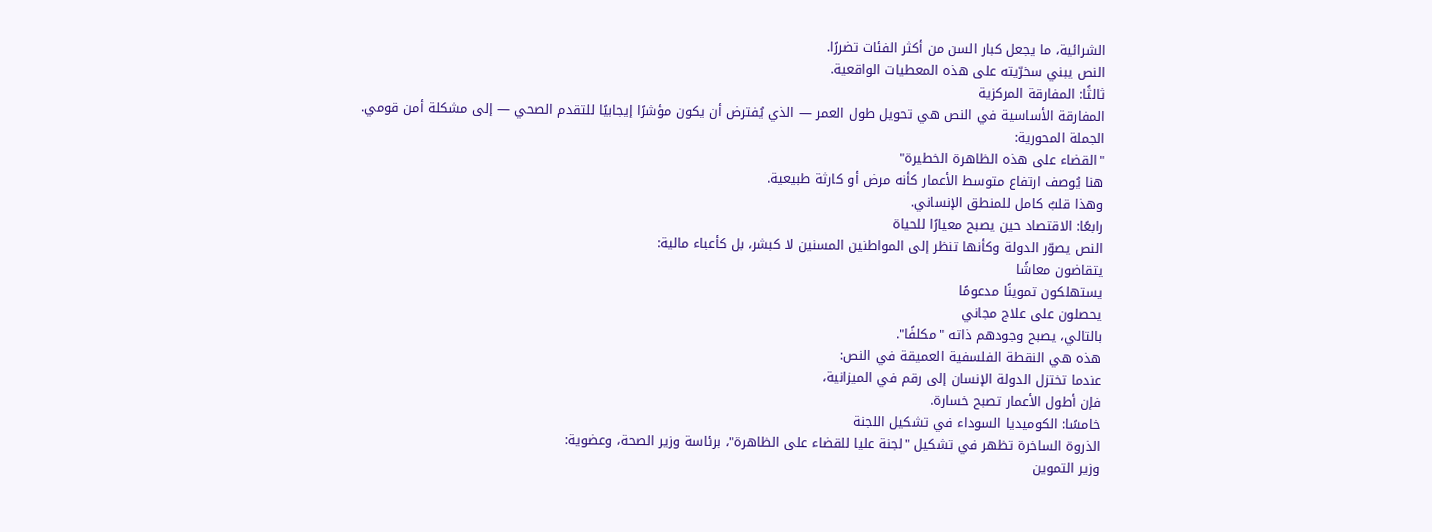الشرائية، ما يجعل كبار السن من أكثر الفئات تضررًا.
النص يبني سخرّيته على هذه المعطيات الواقعية.
ثالثًا: المفارقة المركزية
المفارقة الأساسية في النص هي تحويل طول العمر — الذي يُفترض أن يكون مؤشرًا إيجابيًا للتقدم الصحي — إلى مشكلة أمن قومي.
الجملة المحورية:
"القضاء على هذه الظاهرة الخطيرة"
هنا يُوصف ارتفاع متوسط الأعمار كأنه مرض أو كارثة طبيعية.
وهذا قلبٌ كامل للمنطق الإنساني.
رابعًا: الاقتصاد حين يصبح معيارًا للحياة
النص يصوّر الدولة وكأنها تنظر إلى المواطنين المسنين لا كبشر، بل كأعباء مالية:
يتقاضون معاشًا
يستهلكون تموينًا مدعومًا
يحصلون على علاج مجاني
بالتالي، يصبح وجودهم ذاته "مكلفًا".
هذه هي النقطة الفلسفية العميقة في النص:
عندما تختزل الدولة الإنسان إلى رقم في الميزانية،
فإن أطول الأعمار تصبح خسارة.
خامسًا: الكوميديا السوداء في تشكيل اللجنة
الذروة الساخرة تظهر في تشكيل "لجنة عليا للقضاء على الظاهرة"، برئاسة وزير الصحة، وعضوية:
وزير التموين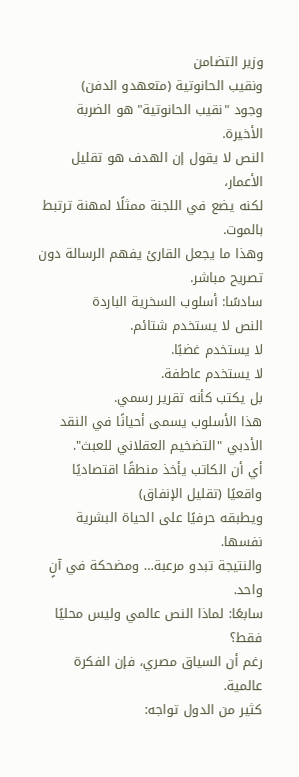وزير التضامن
ونقيب الحانوتية (متعهدو الدفن)
وجود "نقيب الحانوتية" هو الضربة الأخيرة.
النص لا يقول إن الهدف هو تقليل الأعمار،
لكنه يضع في اللجنة ممثلًا لمهنة ترتبط بالموت.
وهذا ما يجعل القارئ يفهم الرسالة دون تصريح مباشر.
سادسًا: أسلوب السخرية الباردة
النص لا يستخدم شتائم.
لا يستخدم غضبًا.
لا يستخدم عاطفة.
بل يكتب كأنه تقرير رسمي.
هذا الأسلوب يسمى أحيانًا في النقد الأدبي "التضخيم العقلاني للعبث".
أي أن الكاتب يأخذ منطقًا اقتصاديًا واقعيًا (تقليل الإنفاق)
ويطبقه حرفيًا على الحياة البشرية نفسها.
والنتيجة تبدو مرعبة… ومضحكة في آنٍ واحد.
سابعًا: لماذا النص عالمي وليس محليًا فقط؟
رغم أن السياق مصري، فإن الفكرة عالمية.
كثير من الدول تواجه: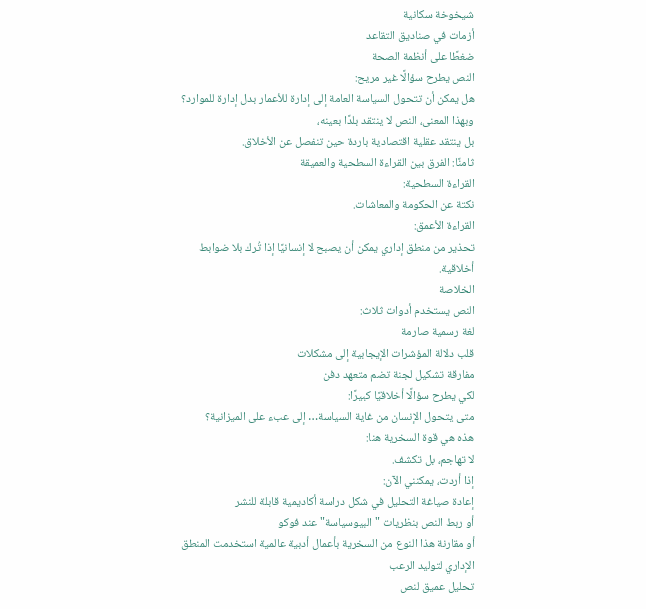شيخوخة سكانية
أزمات في صناديق التقاعد
ضغطًا على أنظمة الصحة
النص يطرح سؤالًا غير مريح:
هل يمكن أن تتحول السياسة العامة إلى إدارة للأعمار بدل إدارة للموارد؟
وبهذا المعنى، النص لا ينتقد بلدًا بعينه،
بل ينتقد عقلية اقتصادية باردة حين تنفصل عن الأخلاق.
ثامنًا: الفرق بين القراءة السطحية والعميقة
القراءة السطحية:
نكتة عن الحكومة والمعاشات.
القراءة الأعمق:
تحذير من منطق إداري يمكن أن يصبح لا إنسانيًا إذا تُرك بلا ضوابط أخلاقية.
الخلاصة
النص يستخدم أدوات ثلاث:
لغة رسمية صارمة
قلب دلالة المؤشرات الإيجابية إلى مشكلات
مفارقة تشكيل لجنة تضم متعهد دفن
لكي يطرح سؤالًا أخلاقيًا كبيرًا:
متى يتحول الإنسان من غاية السياسة… إلى عبء على الميزانية؟
هذه هي قوة السخرية هنا:
لا تهاجم، بل تكشف.
إذا أردت، يمكنني الآن:
إعادة صياغة التحليل في شكل دراسة أكاديمية قابلة للنشر
أو ربط النص بنظريات "البيوسياسة" عند فوكو
أو مقارنة هذا النوع من السخرية بأعمال أدبية عالمية استخدمت المنطق الإداري لتوليد الرعب
تحليل عميق لنص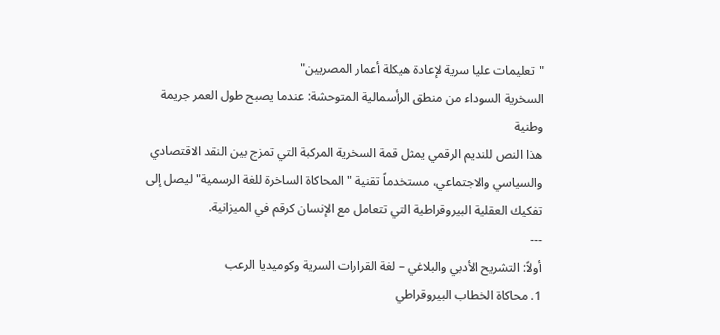"تعليمات عليا سرية لإعادة هيكلة أعمار المصريين"
السخرية السوداء من منطق الرأسمالية المتوحشة: عندما يصبح طول العمر جريمة وطنية
هذا النص للنديم الرقمي يمثل قمة السخرية المركبة التي تمزج بين النقد الاقتصادي والسياسي والاجتماعي، مستخدماً تقنية "المحاكاة الساخرة للغة الرسمية" ليصل إلى تفكيك العقلية البيروقراطية التي تتعامل مع الإنسان كرقم في الميزانية.
---
أولاً: التشريح الأدبي والبلاغي – لغة القرارات السرية وكوميديا الرعب
1. محاكاة الخطاب البيروقراطي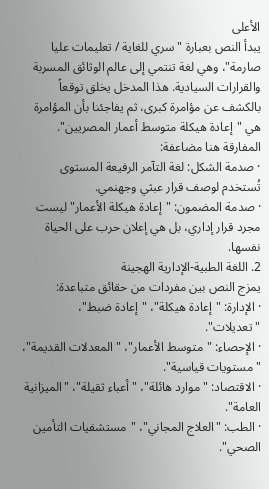الأعلى
يبدأ النص بعبارة "سري للغاية / تعليمات عليا صارمة"، وهي لغة تنتمي إلى عالم الوثائق المسربة والقرارات السيادية. هذا المدخل يخلق توقعاً بالكشف عن مؤامرة كبرى، ثم يفاجئنا بأن المؤامرة هي "إعادة هيكلة متوسط أعمار المصريين". المفارقة هنا مضاعفة:
· صدمة الشكل: لغة التآمر الرفيعة المستوى تُستخدم لوصف قرار عبثي وجهنمي.
· صدمة المضمون: "إعادة هيكلة الأعمار" ليست مجرد قرار إداري، بل هي إعلان حرب على الحياة نفسها.
2. اللغة الطبية-الإدارية الهجينة
يمزج النص بين مفردات من حقائق متباعدة:
· الإدارة: "إعادة هيكلة"، "إعادة ضبط"، "تعديلات".
· الإحصاء: "متوسط الأعمار"، "المعدلات القديمة"، "مستويات قياسية".
· الاقتصاد: "موارد هائلة"، "أعباء ثقيلة"، "الميزانية العامة".
· الطب: "العلاج المجاني"، "مستشفيات التأمين الصحي".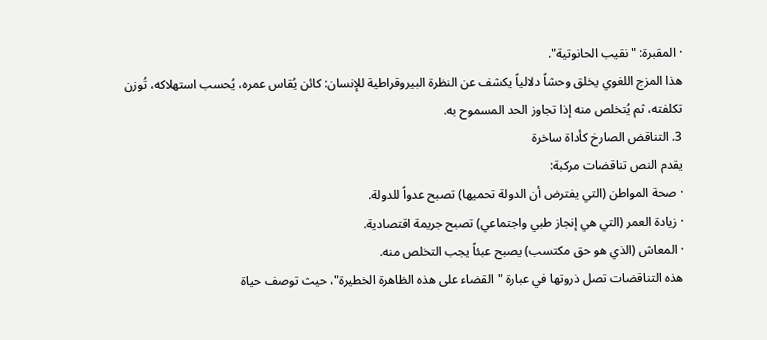· المقبرة: "نقيب الحانوتية".
هذا المزج اللغوي يخلق وحشاً دلالياً يكشف عن النظرة البيروقراطية للإنسان: كائن يُقاس عمره، يُحسب استهلاكه، تُوزن تكلفته، ثم يُتخلص منه إذا تجاوز الحد المسموح به.
3. التناقض الصارخ كأداة ساخرة
يقدم النص تناقضات مركبة:
· صحة المواطن (التي يفترض أن الدولة تحميها) تصبح عدواً للدولة.
· زيادة العمر (التي هي إنجاز طبي واجتماعي) تصبح جريمة اقتصادية.
· المعاش (الذي هو حق مكتسب) يصبح عبئاً يجب التخلص منه.
هذه التناقضات تصل ذروتها في عبارة "القضاء على هذه الظاهرة الخطيرة"، حيث توصف حياة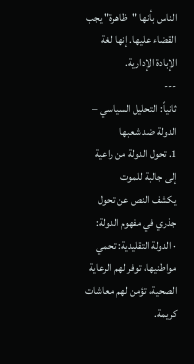الناس بأنها "ظاهرة" يجب القضاء عليها. إنها لغة الإبادة الإدارية.
---
ثانياً: التحليل السياسي – الدولة ضد شعبها
1. تحول الدولة من راعية إلى جالبة للموت
يكشف النص عن تحول جذري في مفهوم الدولة:
· الدولة التقليدية: تحمي مواطنيها، توفر لهم الرعاية الصحية، تؤمن لهم معاشات كريمة.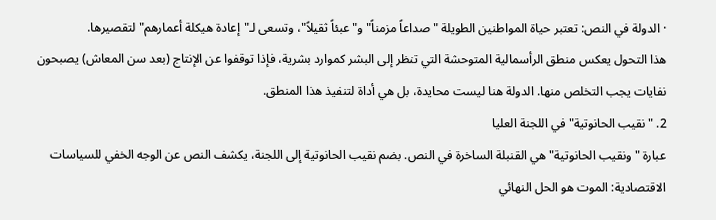· الدولة في النص: تعتبر حياة المواطنين الطويلة "صداعاً مزمناً" و"عبئاً ثقيلاً"، وتسعى لـ"إعادة هيكلة أعمارهم" لتقصيرها.
هذا التحول يعكس منطق الرأسمالية المتوحشة التي تنظر إلى البشر كموارد بشرية، فإذا توقفوا عن الإنتاج (بعد سن المعاش) يصبحون نفايات يجب التخلص منها. الدولة هنا ليست محايدة، بل هي أداة لتنفيذ هذا المنطق.
2. "نقيب الحانوتية" في اللجنة العليا
عبارة "ونقيب الحانوتية" هي القنبلة الساخرة في النص. بضم نقيب الحانوتية إلى اللجنة، يكشف النص عن الوجه الخفي للسياسات الاقتصادية: الموت هو الحل النهائي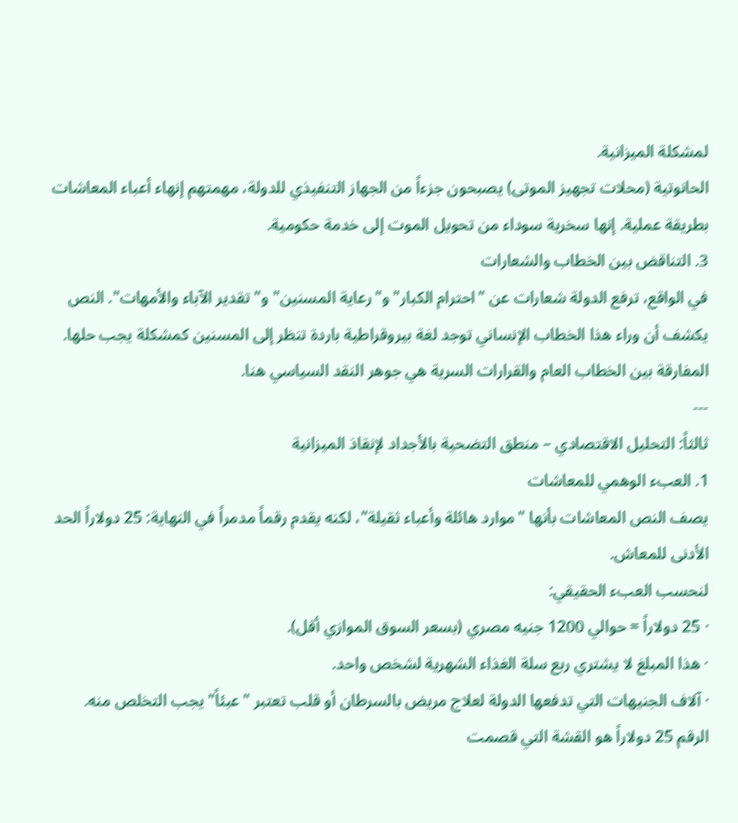لمشكلة الميزانية.
الحانوتية (محلات تجهيز الموتى) يصبحون جزءاً من الجهاز التنفيذي للدولة، مهمتهم إنهاء أعباء المعاشات بطريقة عملية. إنها سخرية سوداء من تحويل الموت إلى خدمة حكومية.
3. التناقض بين الخطاب والشعارات
في الواقع، ترفع الدولة شعارات عن "احترام الكبار" و"رعاية المسنين" و"تقدير الآباء والأمهات". النص يكشف أن وراء هذا الخطاب الإنساني توجد لغة بيروقراطية باردة تنظر إلى المسنين كمشكلة يجب حلها. المفارقة بين الخطاب العام والقرارات السرية هي جوهر النقد السياسي هنا.
---
ثالثاً: التحليل الاقتصادي – منطق التضحية بالأجداد لإنقاذ الميزانية
1. العبء الوهمي للمعاشات
يصف النص المعاشات بأنها "موارد هائلة وأعباء ثقيلة"، لكنه يقدم رقماً مدمراً في النهاية: 25 دولاراً الحد الأدنى للمعاش.
لنحسب العبء الحقيقي:
· 25 دولاراً = حوالي 1200 جنيه مصري (بسعر السوق الموازي أقل).
· هذا المبلغ لا يشتري ربع سلة الغذاء الشهرية لشخص واحد.
· آلاف الجنيهات التي تدفعها الدولة لعلاج مريض بالسرطان أو قلب تعتبر "عبئاً" يجب التخلص منه.
الرقم 25 دولاراً هو القشة التي قصمت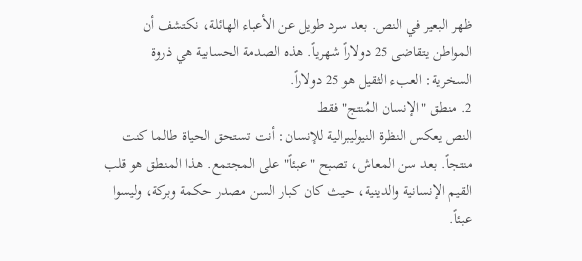ظهر البعير في النص. بعد سرد طويل عن الأعباء الهائلة، نكتشف أن المواطن يتقاضى 25 دولاراً شهرياً. هذه الصدمة الحسابية هي ذروة السخرية: العبء الثقيل هو 25 دولاراً.
2. منطق "الإنسان المُنتج" فقط
النص يعكس النظرة النيوليبرالية للإنسان: أنت تستحق الحياة طالما كنت منتجاً. بعد سن المعاش، تصبح "عبئاً" على المجتمع. هذا المنطق هو قلب القيم الإنسانية والدينية، حيث كان كبار السن مصدر حكمة وبركة، وليسوا عبئاً.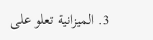3. الميزانية تعلو على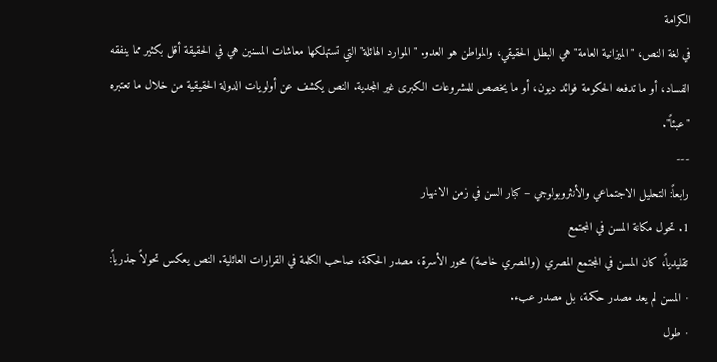الكرامة
في لغة النص، "الميزانية العامة" هي البطل الحقيقي، والمواطن هو العدو. "الموارد الهائلة" التي تستهلكها معاشات المسنين هي في الحقيقة أقل بكثير مما ينفقه الفساد، أو ما تدفعه الحكومة فوائد ديون، أو ما يخصص للمشروعات الكبرى غير المجدية. النص يكشف عن أولويات الدولة الحقيقية من خلال ما تعتبره "عبئاً".
---
رابعاً: التحليل الاجتماعي والأنثروبولوجي – كبار السن في زمن الانهيار
1. تحول مكانة المسن في المجتمع
تقليدياً، كان المسن في المجتمع المصري (والمصري خاصة) محور الأسرة، مصدر الحكمة، صاحب الكلمة في القرارات العائلية. النص يعكس تحولاً جذرياً:
· المسن لم يعد مصدر حكمة، بل مصدر عبء.
· طول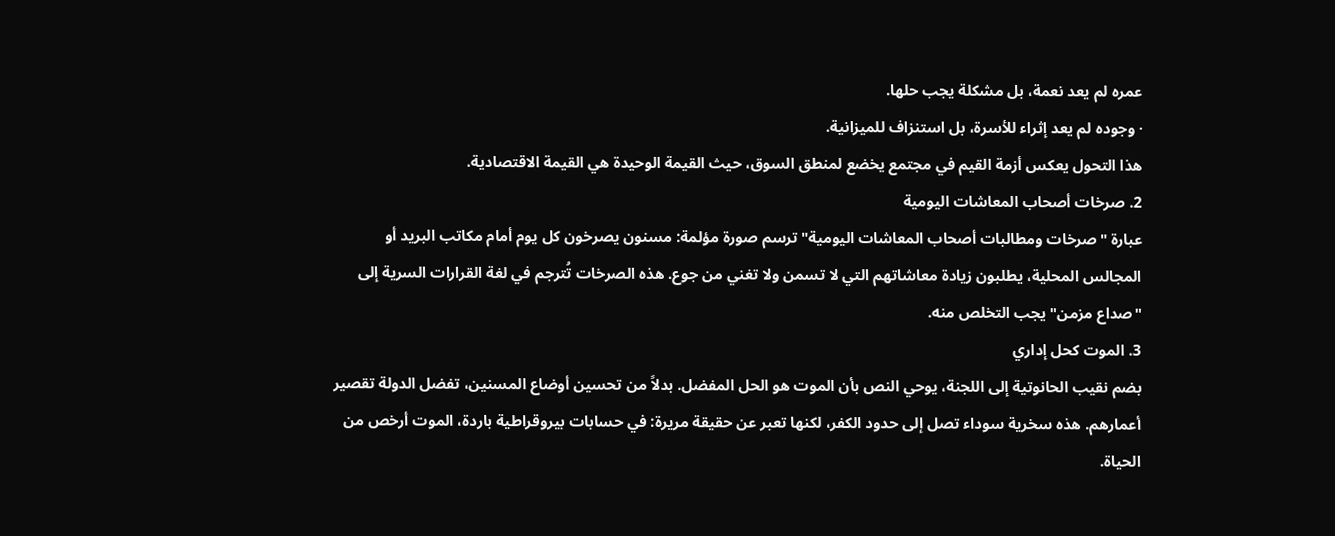عمره لم يعد نعمة، بل مشكلة يجب حلها.
· وجوده لم يعد إثراء للأسرة، بل استنزاف للميزانية.
هذا التحول يعكس أزمة القيم في مجتمع يخضع لمنطق السوق، حيث القيمة الوحيدة هي القيمة الاقتصادية.
2. صرخات أصحاب المعاشات اليومية
عبارة "صرخات ومطالبات أصحاب المعاشات اليومية" ترسم صورة مؤلمة: مسنون يصرخون كل يوم أمام مكاتب البريد أو المجالس المحلية، يطلبون زيادة معاشاتهم التي لا تسمن ولا تغني من جوع. هذه الصرخات تُترجم في لغة القرارات السرية إلى "صداع مزمن" يجب التخلص منه.
3. الموت كحل إداري
بضم نقيب الحانوتية إلى اللجنة، يوحي النص بأن الموت هو الحل المفضل. بدلاً من تحسين أوضاع المسنين، تفضل الدولة تقصير أعمارهم. هذه سخرية سوداء تصل إلى حدود الكفر، لكنها تعبر عن حقيقة مريرة: في حسابات بيروقراطية باردة، الموت أرخص من الحياة.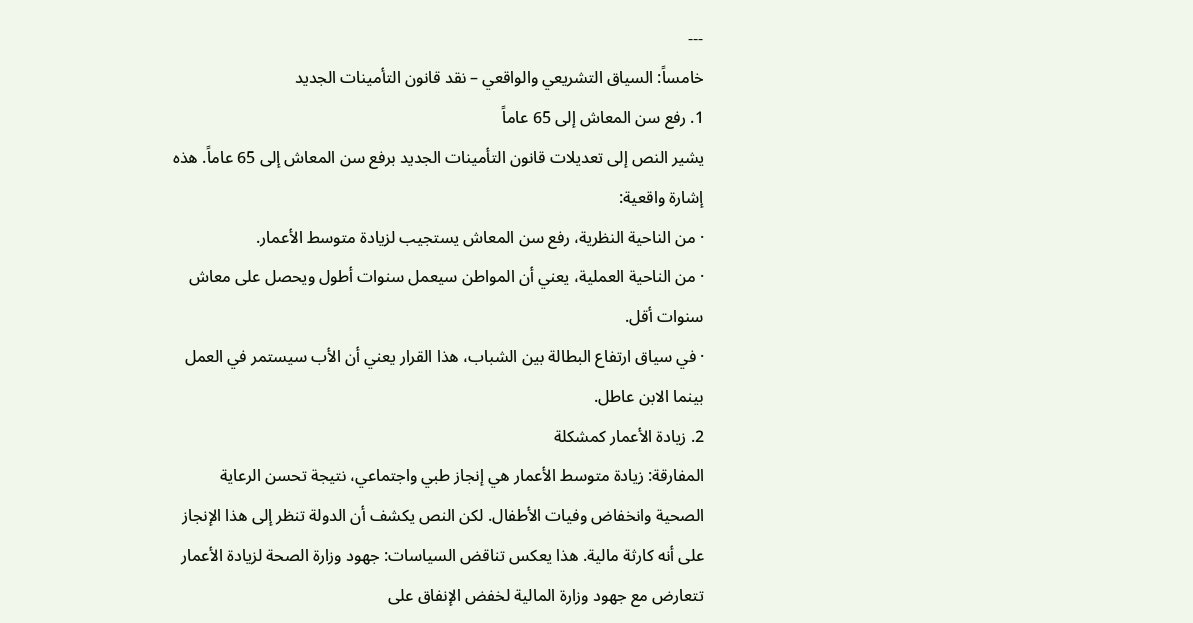---
خامساً: السياق التشريعي والواقعي – نقد قانون التأمينات الجديد
1. رفع سن المعاش إلى 65 عاماً
يشير النص إلى تعديلات قانون التأمينات الجديد برفع سن المعاش إلى 65 عاماً. هذه إشارة واقعية:
· من الناحية النظرية، رفع سن المعاش يستجيب لزيادة متوسط الأعمار.
· من الناحية العملية، يعني أن المواطن سيعمل سنوات أطول ويحصل على معاش سنوات أقل.
· في سياق ارتفاع البطالة بين الشباب، هذا القرار يعني أن الأب سيستمر في العمل بينما الابن عاطل.
2. زيادة الأعمار كمشكلة
المفارقة: زيادة متوسط الأعمار هي إنجاز طبي واجتماعي، نتيجة تحسن الرعاية الصحية وانخفاض وفيات الأطفال. لكن النص يكشف أن الدولة تنظر إلى هذا الإنجاز على أنه كارثة مالية. هذا يعكس تناقض السياسات: جهود وزارة الصحة لزيادة الأعمار تتعارض مع جهود وزارة المالية لخفض الإنفاق على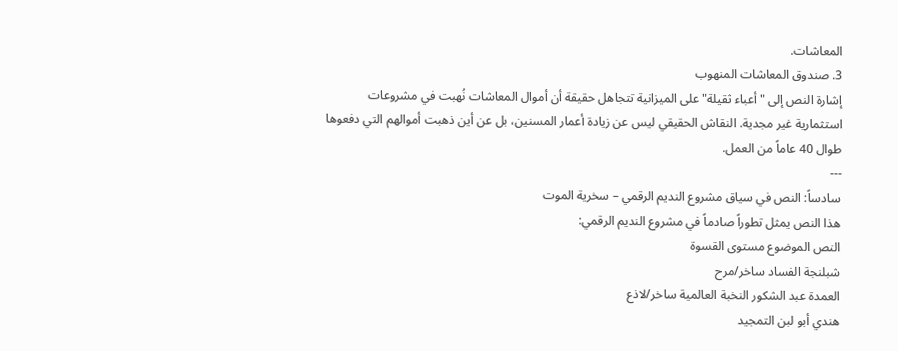المعاشات.
3. صندوق المعاشات المنهوب
إشارة النص إلى "أعباء ثقيلة" على الميزانية تتجاهل حقيقة أن أموال المعاشات نُهبت في مشروعات استثمارية غير مجدية. النقاش الحقيقي ليس عن زيادة أعمار المسنين، بل عن أين ذهبت أموالهم التي دفعوها طوال 40 عاماً من العمل.
---
سادساً: النص في سياق مشروع النديم الرقمي – سخرية الموت
هذا النص يمثل تطوراً صادماً في مشروع النديم الرقمي:
النص الموضوع مستوى القسوة
شبلنجة الفساد ساخر/مرح
العمدة عبد الشكور النخبة العالمية ساخر/لاذع
هندي أبو لبن التمجيد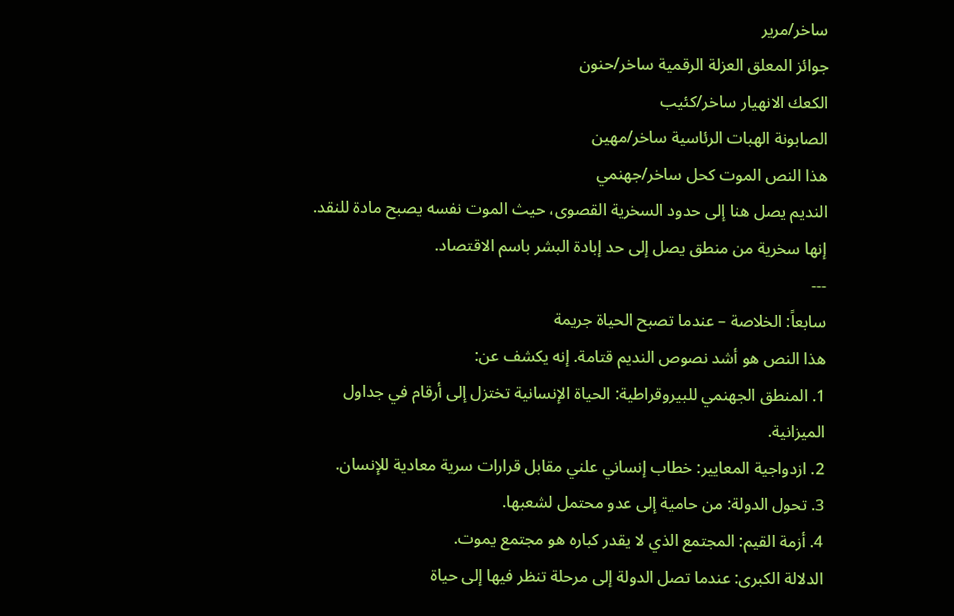ساخر/مرير
جوائز المعلق العزلة الرقمية ساخر/حنون
الكعك الانهيار ساخر/كئيب
الصابونة الهبات الرئاسية ساخر/مهين
هذا النص الموت كحل ساخر/جهنمي
النديم يصل هنا إلى حدود السخرية القصوى، حيث الموت نفسه يصبح مادة للنقد. إنها سخرية من منطق يصل إلى حد إبادة البشر باسم الاقتصاد.
---
سابعاً: الخلاصة – عندما تصبح الحياة جريمة
هذا النص هو أشد نصوص النديم قتامة. إنه يكشف عن:
1. المنطق الجهنمي للبيروقراطية: الحياة الإنسانية تختزل إلى أرقام في جداول الميزانية.
2. ازدواجية المعايير: خطاب إنساني علني مقابل قرارات سرية معادية للإنسان.
3. تحول الدولة: من حامية إلى عدو محتمل لشعبها.
4. أزمة القيم: المجتمع الذي لا يقدر كباره هو مجتمع يموت.
الدلالة الكبرى: عندما تصل الدولة إلى مرحلة تنظر فيها إلى حياة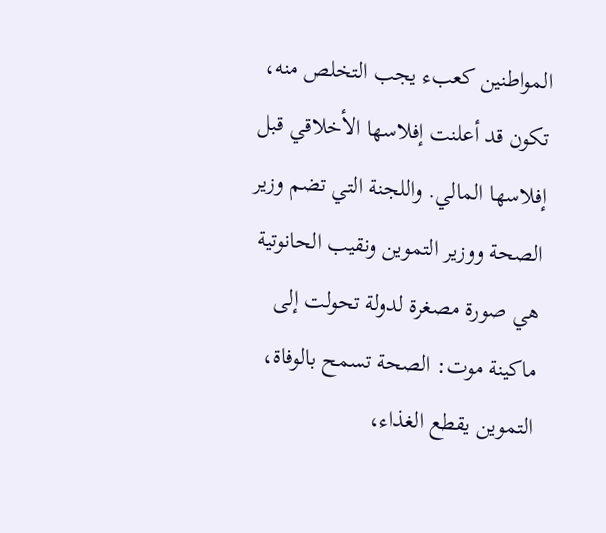المواطنين كعبء يجب التخلص منه، تكون قد أعلنت إفلاسها الأخلاقي قبل إفلاسها المالي. واللجنة التي تضم وزير الصحة ووزير التموين ونقيب الحانوتية هي صورة مصغرة لدولة تحولت إلى ماكينة موت: الصحة تسمح بالوفاة، التموين يقطع الغذاء،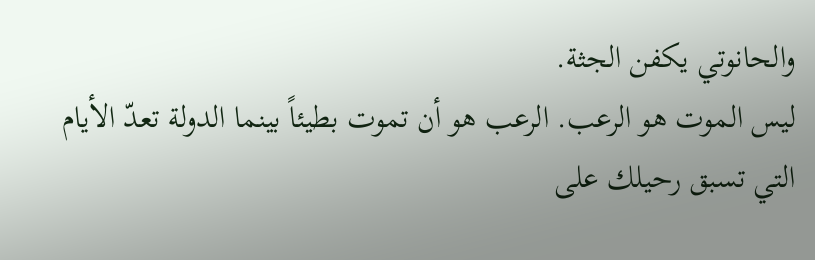والحانوتي يكفن الجثة.
ليس الموت هو الرعب. الرعب هو أن تموت بطيئاً بينما الدولة تعدّ الأيام التي تسبق رحيلك على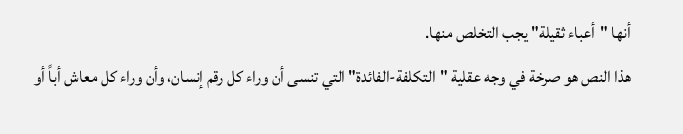أنها "أعباء ثقيلة" يجب التخلص منها.
هذا النص هو صرخة في وجه عقلية "التكلفة-الفائدة" التي تنسى أن وراء كل رقم إنسان، وأن وراء كل معاش أباً أو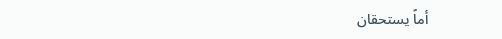أماً يستحقان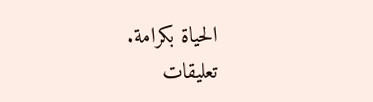الحياة بكرامة.
تعليقات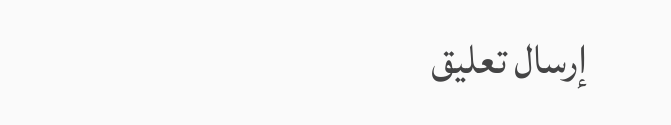إرسال تعليق